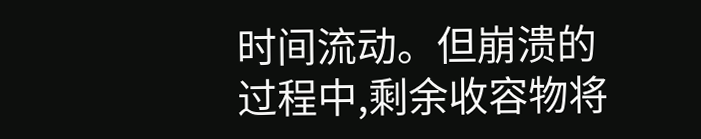时间流动。但崩溃的过程中,剩余收容物将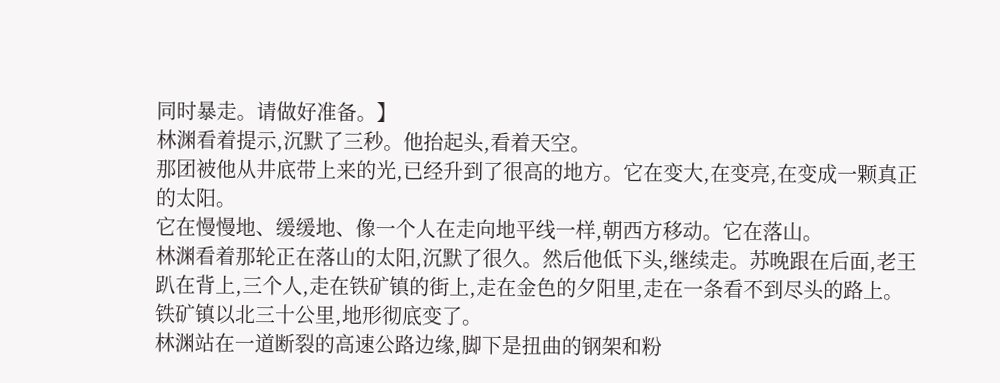同时暴走。请做好准备。】
林渊看着提示,沉默了三秒。他抬起头,看着天空。
那团被他从井底带上来的光,已经升到了很高的地方。它在变大,在变亮,在变成一颗真正的太阳。
它在慢慢地、缓缓地、像一个人在走向地平线一样,朝西方移动。它在落山。
林渊看着那轮正在落山的太阳,沉默了很久。然后他低下头,继续走。苏晚跟在后面,老王趴在背上,三个人,走在铁矿镇的街上,走在金色的夕阳里,走在一条看不到尽头的路上。
铁矿镇以北三十公里,地形彻底变了。
林渊站在一道断裂的高速公路边缘,脚下是扭曲的钢架和粉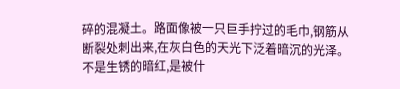碎的混凝土。路面像被一只巨手拧过的毛巾,钢筋从断裂处刺出来,在灰白色的天光下泛着暗沉的光泽。
不是生锈的暗红,是被什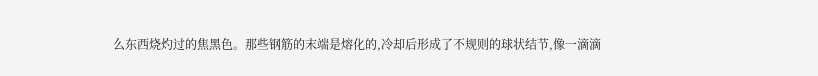么东西烧灼过的焦黑色。那些钢筋的末端是熔化的,冷却后形成了不规则的球状结节,像一滴滴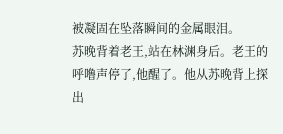被凝固在坠落瞬间的金属眼泪。
苏晚背着老王,站在林渊身后。老王的呼噜声停了,他醒了。他从苏晚背上探出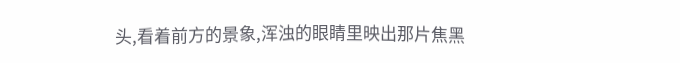头,看着前方的景象,浑浊的眼睛里映出那片焦黑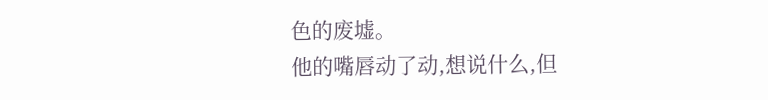色的废墟。
他的嘴唇动了动,想说什么,但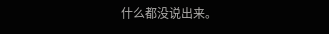什么都没说出来。